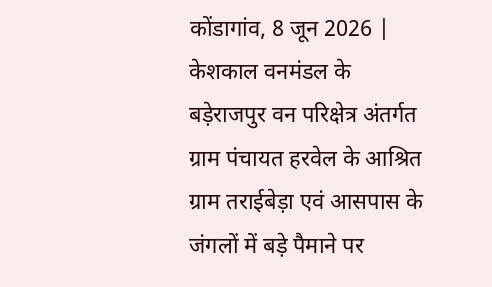कोंडागांव, 8 जून 2026 | केशकाल वनमंडल के बड़ेराजपुर वन परिक्षेत्र अंतर्गत ग्राम पंचायत हरवेल के आश्रित ग्राम तराईबेड़ा एवं आसपास के जंगलों में बड़े पैमाने पर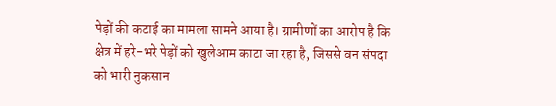पेड़ों की कटाई का मामला सामने आया है। ग्रामीणों का आरोप है कि क्षेत्र में हरे-भरे पेड़ों को खुलेआम काटा जा रहा है, जिससे वन संपदा को भारी नुकसान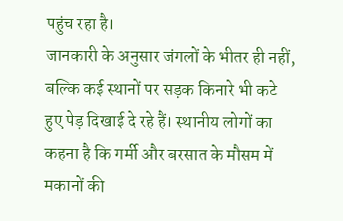पहुंच रहा है।
जानकारी के अनुसार जंगलों के भीतर ही नहीं, बल्कि कई स्थानों पर सड़क किनारे भी कटे हुए पेड़ दिखाई दे रहे हैं। स्थानीय लोगों का कहना है कि गर्मी और बरसात के मौसम में मकानों की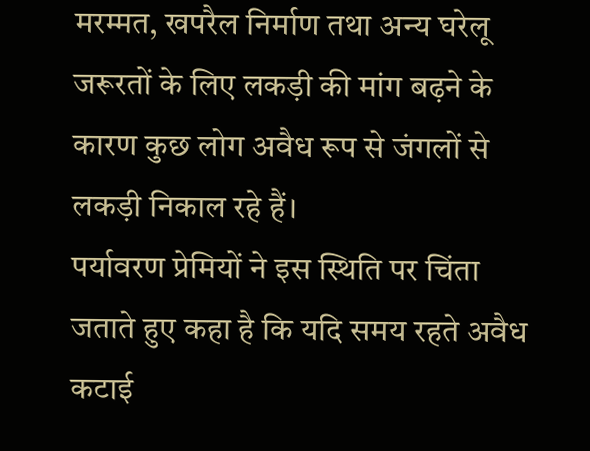मरम्मत, खपरैल निर्माण तथा अन्य घरेलू जरूरतों के लिए लकड़ी की मांग बढ़ने के कारण कुछ लोग अवैध रूप से जंगलों से लकड़ी निकाल रहे हैं।
पर्यावरण प्रेमियों ने इस स्थिति पर चिंता जताते हुए कहा है कि यदि समय रहते अवैध कटाई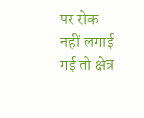पर रोक नहीं लगाई गई तो क्षेत्र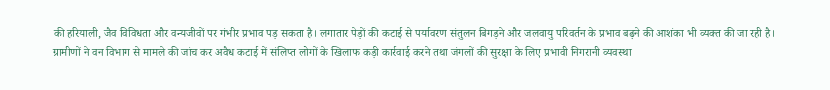की हरियाली, जैव विविधता और वन्यजीवों पर गंभीर प्रभाव पड़ सकता है। लगातार पेड़ों की कटाई से पर्यावरण संतुलन बिगड़ने और जलवायु परिवर्तन के प्रभाव बढ़ने की आशंका भी व्यक्त की जा रही है।
ग्रामीणों ने वन विभाग से मामले की जांच कर अवैध कटाई में संलिप्त लोगों के खिलाफ कड़ी कार्रवाई करने तथा जंगलों की सुरक्षा के लिए प्रभावी निगरानी व्यवस्था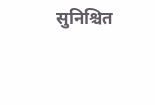सुनिश्चित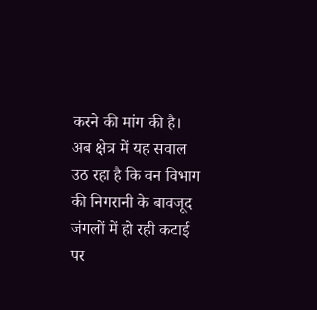करने की मांग की है। अब क्षेत्र में यह सवाल उठ रहा है कि वन विभाग की निगरानी के बावजूद जंगलों में हो रही कटाई पर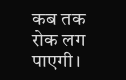कब तक रोक लग पाएगी।